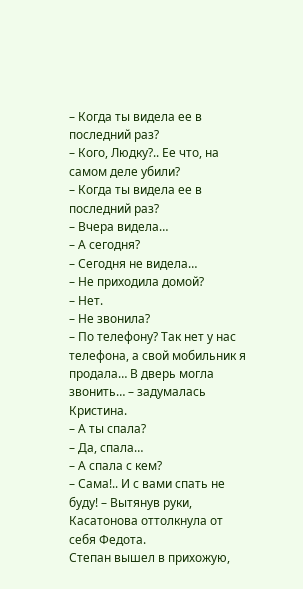– Когда ты видела ее в последний раз?
– Кого, Людку?.. Ее что, на самом деле убили?
– Когда ты видела ее в последний раз?
– Вчера видела…
– А сегодня?
– Сегодня не видела…
– Не приходила домой?
– Нет.
– Не звонила?
– По телефону? Так нет у нас телефона, а свой мобильник я продала… В дверь могла звонить… – задумалась Кристина.
– А ты спала?
– Да, спала…
– А спала с кем?
– Сама!.. И с вами спать не буду! – Вытянув руки, Касатонова оттолкнула от себя Федота.
Степан вышел в прихожую,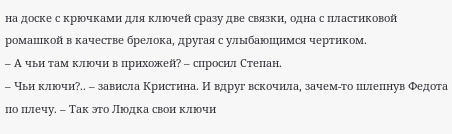на доске с крючками для ключей сразу две связки, одна с пластиковой ромашкой в качестве брелока, другая с улыбающимся чертиком.
– А чьи там ключи в прихожей? – спросил Степан.
– Чьи ключи?.. – зависла Кристина. И вдруг вскочила, зачем-то шлепнув Федота по плечу. – Так это Людка свои ключи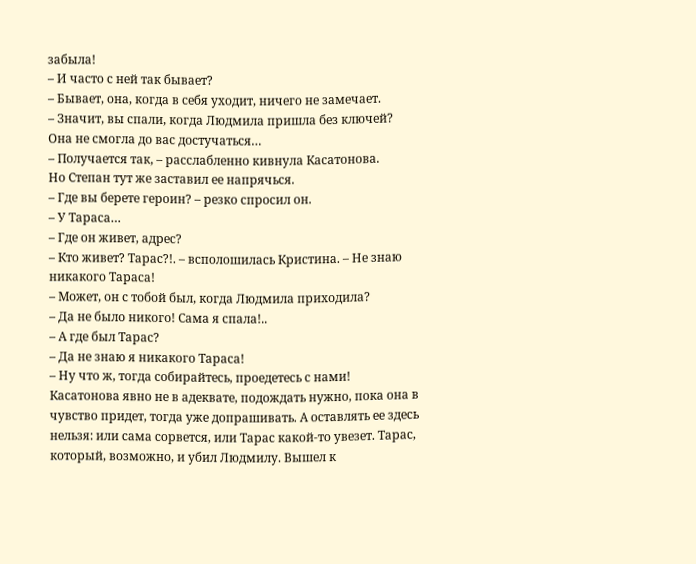забыла!
– И часто с ней так бывает?
– Бывает, она, когда в себя уходит, ничего не замечает.
– Значит, вы спали, когда Людмила пришла без ключей? Она не смогла до вас достучаться…
– Получается так, – расслабленно кивнула Касатонова.
Но Степан тут же заставил ее напрячься.
– Где вы берете героин? – резко спросил он.
– У Тараса…
– Где он живет, адрес?
– Кто живет? Тарас?!. – всполошилась Кристина. – Не знаю никакого Тараса!
– Может, он с тобой был, когда Людмила приходила?
– Да не было никого! Сама я спала!..
– А где был Тарас?
– Да не знаю я никакого Тараса!
– Ну что ж, тогда собирайтесь, проедетесь с нами!
Касатонова явно не в адеквате, подождать нужно, пока она в чувство придет, тогда уже допрашивать. А оставлять ее здесь нельзя: или сама сорвется, или Тарас какой-то увезет. Тарас, который, возможно, и убил Людмилу. Вышел к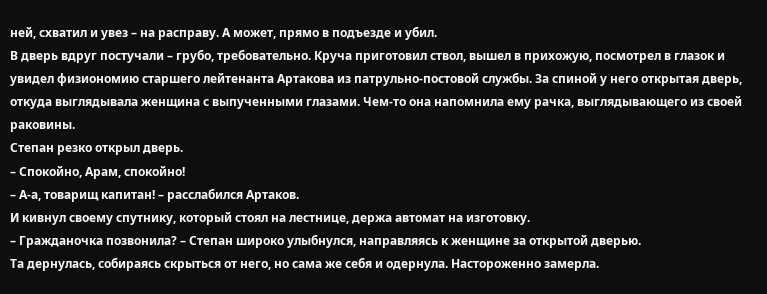ней, схватил и увез – на расправу. А может, прямо в подъезде и убил.
В дверь вдруг постучали – грубо, требовательно. Круча приготовил ствол, вышел в прихожую, посмотрел в глазок и увидел физиономию старшего лейтенанта Артакова из патрульно-постовой службы. За спиной у него открытая дверь, откуда выглядывала женщина с выпученными глазами. Чем-то она напомнила ему рачка, выглядывающего из своей раковины.
Степан резко открыл дверь.
– Спокойно, Арам, спокойно!
– А-а, товарищ капитан! – расслабился Артаков.
И кивнул своему спутнику, который стоял на лестнице, держа автомат на изготовку.
– Гражданочка позвонила? – Степан широко улыбнулся, направляясь к женщине за открытой дверью.
Та дернулась, собираясь скрыться от него, но сама же себя и одернула. Настороженно замерла.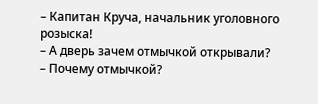– Капитан Круча, начальник уголовного розыска!
– А дверь зачем отмычкой открывали?
– Почему отмычкой?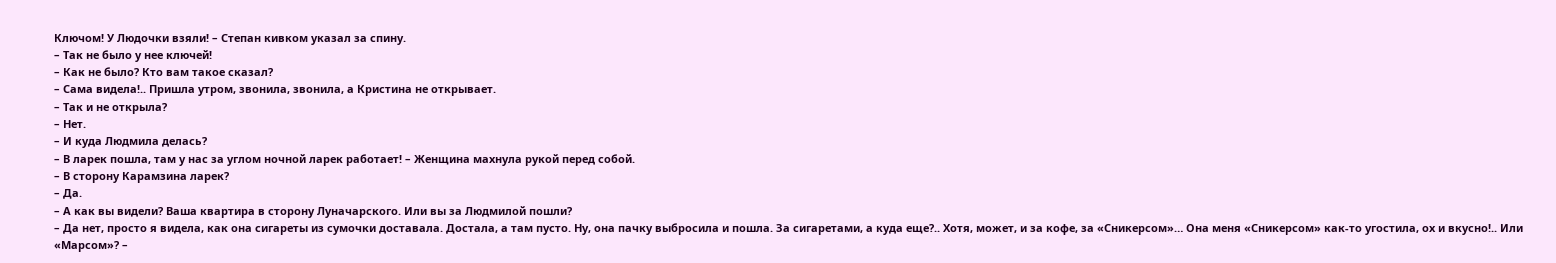Ключом! У Людочки взяли! – Степан кивком указал за спину.
– Так не было у нее ключей!
– Как не было? Кто вам такое сказал?
– Сама видела!.. Пришла утром, звонила, звонила, а Кристина не открывает.
– Так и не открыла?
– Нет.
– И куда Людмила делась?
– В ларек пошла, там у нас за углом ночной ларек работает! – Женщина махнула рукой перед собой.
– В сторону Карамзина ларек?
– Да.
– А как вы видели? Ваша квартира в сторону Луначарского. Или вы за Людмилой пошли?
– Да нет, просто я видела, как она сигареты из сумочки доставала. Достала, а там пусто. Ну, она пачку выбросила и пошла. За сигаретами, а куда еще?.. Хотя, может, и за кофе, за «Сникерсом»… Она меня «Сникерсом» как-то угостила, ох и вкусно!.. Или «Марсом»? –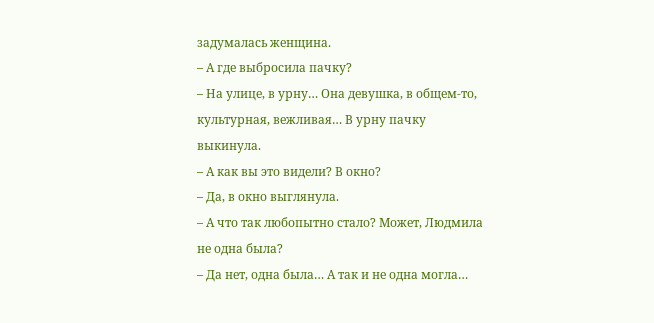задумалась женщина.
– А где выбросила пачку?
– На улице, в урну… Она девушка, в общем-то, культурная, вежливая… В урну пачку выкинула.
– А как вы это видели? В окно?
– Да, в окно выглянула.
– А что так любопытно стало? Может, Людмила не одна была?
– Да нет, одна была… А так и не одна могла…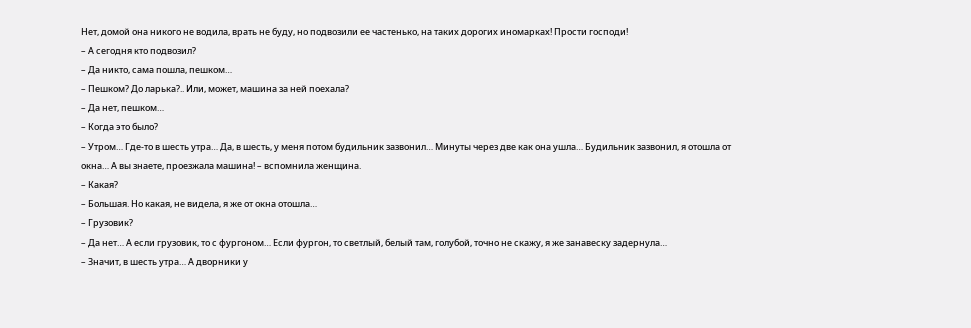Нет, домой она никого не водила, врать не буду, но подвозили ее частенько, на таких дорогих иномарках! Прости господи!
– А сегодня кто подвозил?
– Да никто, сама пошла, пешком…
– Пешком? До ларька?.. Или, может, машина за ней поехала?
– Да нет, пешком…
– Когда это было?
– Утром… Где-то в шесть утра… Да, в шесть, у меня потом будильник зазвонил… Минуты через две как она ушла… Будильник зазвонил, я отошла от окна… А вы знаете, проезжала машина! – вспомнила женщина.
– Какая?
– Большая. Но какая, не видела, я же от окна отошла…
– Грузовик?
– Да нет… А если грузовик, то с фургоном… Если фургон, то светлый, белый там, голубой, точно не скажу, я же занавеску задернула…
– Значит, в шесть утра… А дворники у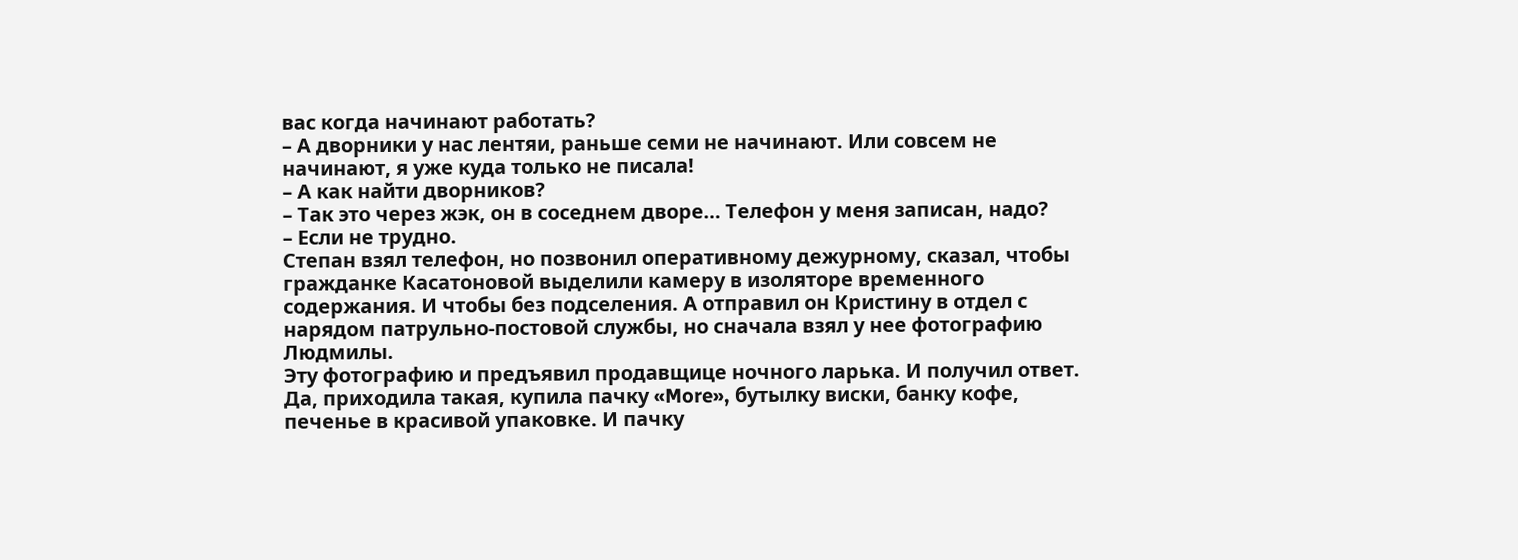вас когда начинают работать?
– А дворники у нас лентяи, раньше семи не начинают. Или совсем не начинают, я уже куда только не писала!
– А как найти дворников?
– Так это через жэк, он в соседнем дворе… Телефон у меня записан, надо?
– Если не трудно.
Степан взял телефон, но позвонил оперативному дежурному, сказал, чтобы гражданке Касатоновой выделили камеру в изоляторе временного содержания. И чтобы без подселения. А отправил он Кристину в отдел с нарядом патрульно-постовой службы, но сначала взял у нее фотографию Людмилы.
Эту фотографию и предъявил продавщице ночного ларька. И получил ответ. Да, приходила такая, купила пачку «More», бутылку виски, банку кофе, печенье в красивой упаковке. И пачку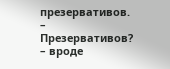презервативов.
– Презервативов? – вроде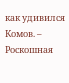как удивился Комов. – Роскошная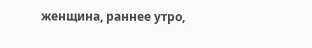женщина, раннее утро,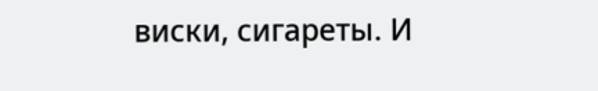виски, сигареты. И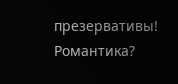презервативы! Романтика?